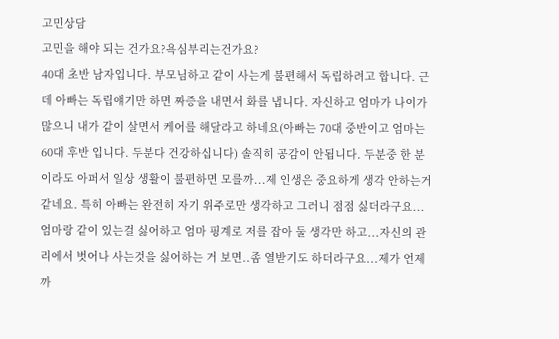고민상담
고민을 해야 되는 건가요?욕심부리는건가요?
40대 초반 남자입니다. 부모님하고 같이 사는게 불편해서 독립하려고 합니다. 근데 아빠는 독립얘기만 하면 짜증을 내면서 화를 냅니다. 자신하고 엄마가 나이가 많으니 내가 같이 살면서 케어를 해달라고 하네요(아빠는 70대 중반이고 엄마는 60대 후반 입니다. 두분다 건강하십니다) 솔직히 공감이 안됩니다. 두분중 한 분이라도 아퍼서 일상 생활이 불편하면 모를까...제 인생은 중요하게 생각 안하는거 같네요. 특히 아빠는 완전히 자기 위주로만 생각하고 그러니 점점 싫더라구요...엄마랑 같이 있는걸 싫어하고 엄마 핑계로 저를 잡아 둘 생각만 하고...자신의 관리에서 벗어나 사는것을 싫어하는 거 보면..좀 열받기도 하더라구요...제가 언제까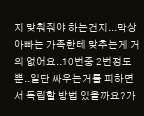지 맞춰줘야 하는건지...막상 아빠는 가족한테 맞추는게 거의 없어요..10번중 2번정도 뿐..일단 싸우는거를 피하면서 독립할 방법 있을까요?가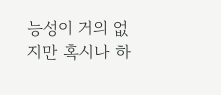능성이 거의 없지만 혹시나 하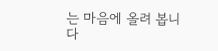는 마음에 올려 봅니다